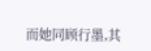而她同顾行墨,其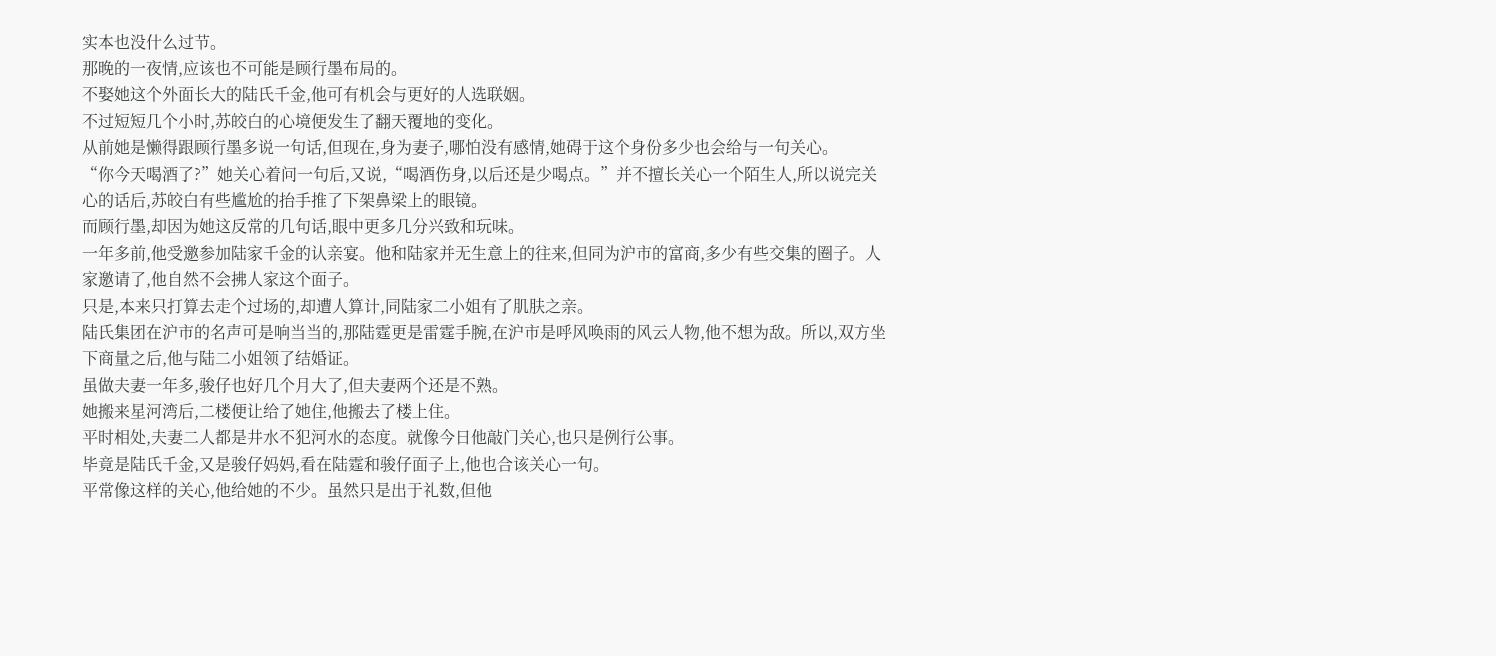实本也没什么过节。
那晚的一夜情,应该也不可能是顾行墨布局的。
不娶她这个外面长大的陆氏千金,他可有机会与更好的人选联姻。
不过短短几个小时,苏皎白的心境便发生了翻天覆地的变化。
从前她是懒得跟顾行墨多说一句话,但现在,身为妻子,哪怕没有感情,她碍于这个身份多少也会给与一句关心。
“你今天喝酒了?”她关心着问一句后,又说,“喝酒伤身,以后还是少喝点。”并不擅长关心一个陌生人,所以说完关心的话后,苏皎白有些尴尬的抬手推了下架鼻梁上的眼镜。
而顾行墨,却因为她这反常的几句话,眼中更多几分兴致和玩味。
一年多前,他受邀参加陆家千金的认亲宴。他和陆家并无生意上的往来,但同为沪市的富商,多少有些交集的圈子。人家邀请了,他自然不会拂人家这个面子。
只是,本来只打算去走个过场的,却遭人算计,同陆家二小姐有了肌肤之亲。
陆氏集团在沪市的名声可是响当当的,那陆霆更是雷霆手腕,在沪市是呼风唤雨的风云人物,他不想为敌。所以,双方坐下商量之后,他与陆二小姐领了结婚证。
虽做夫妻一年多,骏仔也好几个月大了,但夫妻两个还是不熟。
她搬来星河湾后,二楼便让给了她住,他搬去了楼上住。
平时相处,夫妻二人都是井水不犯河水的态度。就像今日他敲门关心,也只是例行公事。
毕竟是陆氏千金,又是骏仔妈妈,看在陆霆和骏仔面子上,他也合该关心一句。
平常像这样的关心,他给她的不少。虽然只是出于礼数,但他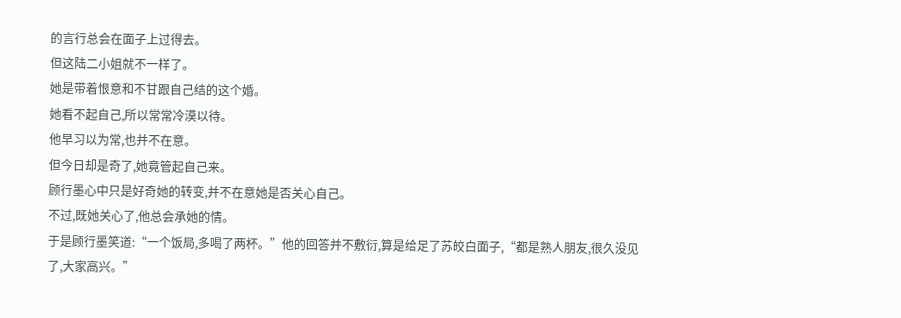的言行总会在面子上过得去。
但这陆二小姐就不一样了。
她是带着恨意和不甘跟自己结的这个婚。
她看不起自己,所以常常冷漠以待。
他早习以为常,也并不在意。
但今日却是奇了,她竟管起自己来。
顾行墨心中只是好奇她的转变,并不在意她是否关心自己。
不过,既她关心了,他总会承她的情。
于是顾行墨笑道:“一个饭局,多喝了两杯。”他的回答并不敷衍,算是给足了苏皎白面子,“都是熟人朋友,很久没见了,大家高兴。”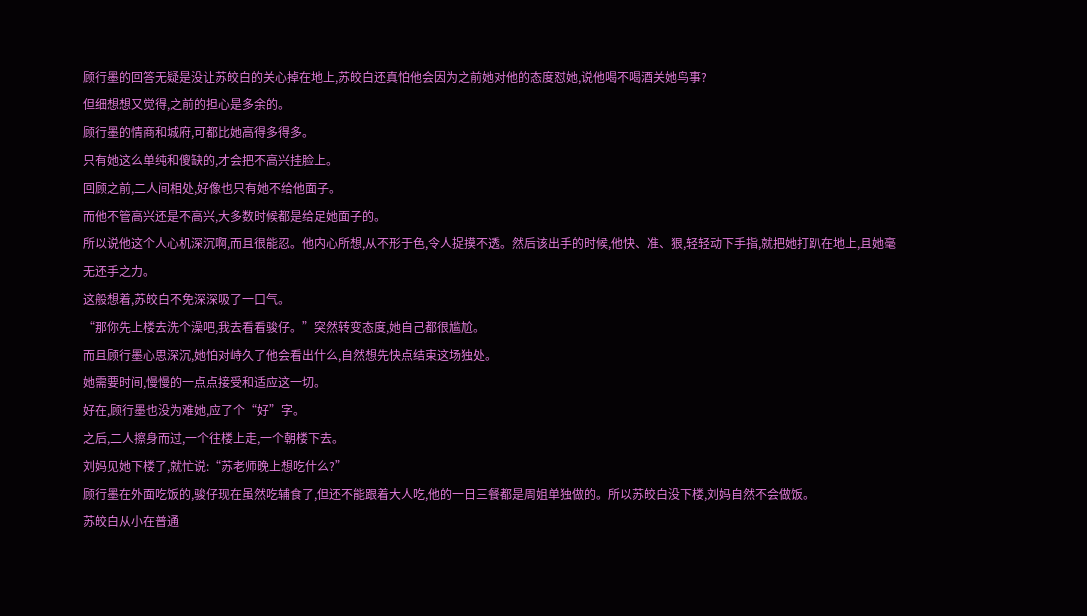顾行墨的回答无疑是没让苏皎白的关心掉在地上,苏皎白还真怕他会因为之前她对他的态度怼她,说他喝不喝酒关她鸟事?
但细想想又觉得,之前的担心是多余的。
顾行墨的情商和城府,可都比她高得多得多。
只有她这么单纯和傻缺的,才会把不高兴挂脸上。
回顾之前,二人间相处,好像也只有她不给他面子。
而他不管高兴还是不高兴,大多数时候都是给足她面子的。
所以说他这个人心机深沉啊,而且很能忍。他内心所想,从不形于色,令人捉摸不透。然后该出手的时候,他快、准、狠,轻轻动下手指,就把她打趴在地上,且她毫无还手之力。
这般想着,苏皎白不免深深吸了一口气。
“那你先上楼去洗个澡吧,我去看看骏仔。”突然转变态度,她自己都很尴尬。
而且顾行墨心思深沉,她怕对峙久了他会看出什么,自然想先快点结束这场独处。
她需要时间,慢慢的一点点接受和适应这一切。
好在,顾行墨也没为难她,应了个“好”字。
之后,二人擦身而过,一个往楼上走,一个朝楼下去。
刘妈见她下楼了,就忙说:“苏老师晚上想吃什么?”
顾行墨在外面吃饭的,骏仔现在虽然吃辅食了,但还不能跟着大人吃,他的一日三餐都是周姐单独做的。所以苏皎白没下楼,刘妈自然不会做饭。
苏皎白从小在普通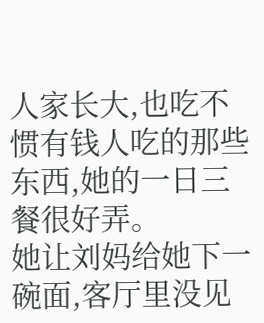人家长大,也吃不惯有钱人吃的那些东西,她的一日三餐很好弄。
她让刘妈给她下一碗面,客厅里没见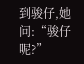到骏仔,她问:“骏仔呢?”